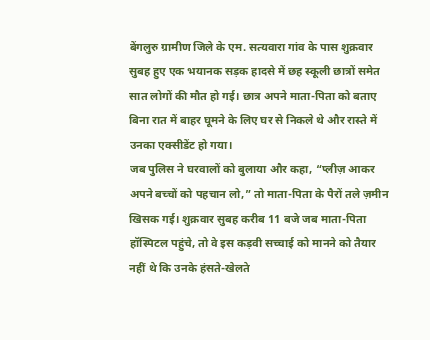बेंगलुरु ग्रामीण जिले के एम. सत्यवारा गांव के पास शुक्रवार सुबह हुए एक भयानक सड़क हादसे में छह स्कूली छात्रों समेत सात लोगों की मौत हो गई। छात्र अपने माता-पिता को बताए बिना रात में बाहर घूमने के लिए घर से निकले थे और रास्ते में उनका एक्सीडेंट हो गया।
जब पुलिस ने घरवालों को बुलाया और कहा, “प्लीज़ आकर अपने बच्चों को पहचान लो,” तो माता-पिता के पैरों तले ज़मीन खिसक गई। शुक्रवार सुबह करीब 11 बजे जब माता-पिता हॉस्पिटल पहुंचे, तो वे इस कड़वी सच्चाई को मानने को तैयार नहीं थे कि उनके हंसते-खेलते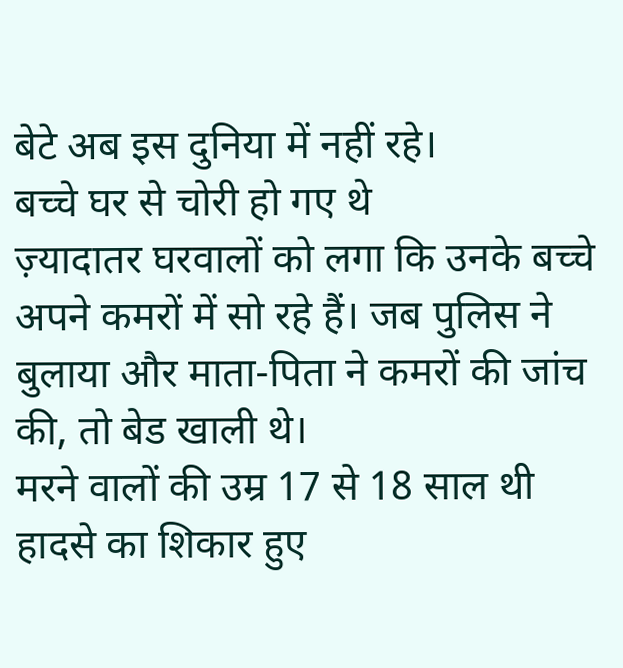बेटे अब इस दुनिया में नहीं रहे।
बच्चे घर से चोरी हो गए थे
ज़्यादातर घरवालों को लगा कि उनके बच्चे अपने कमरों में सो रहे हैं। जब पुलिस ने बुलाया और माता-पिता ने कमरों की जांच की, तो बेड खाली थे।
मरने वालों की उम्र 17 से 18 साल थी
हादसे का शिकार हुए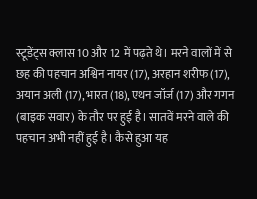स्टूडेंट्स क्लास 10 और 12 में पढ़ते थे। मरने वालों में से छह की पहचान अश्विन नायर (17), अरहान शरीफ (17), अयान अली (17), भारत (18), एथन जॉर्ज (17) और गगन (बाइक सवार) के तौर पर हुई है। सातवें मरने वाले की पहचान अभी नहीं हुई है। कैसे हुआ यह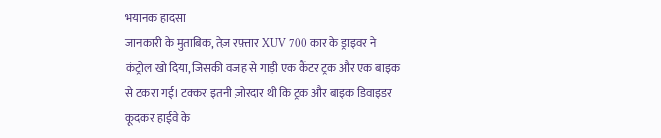भयानक हादसा
जानकारी के मुताबिक, तेज़ रफ़्तार XUV 700 कार के ड्राइवर ने कंट्रोल खो दिया, जिसकी वजह से गाड़ी एक कैंटर ट्रक और एक बाइक से टकरा गई। टक्कर इतनी ज़ोरदार थी कि ट्रक और बाइक डिवाइडर कूदकर हाईवे के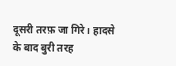दूसरी तरफ़ जा गिरे। हादसे के बाद बुरी तरह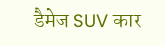डैमेज SUV कार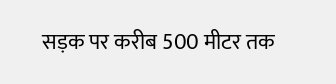सड़क पर करीब 500 मीटर तक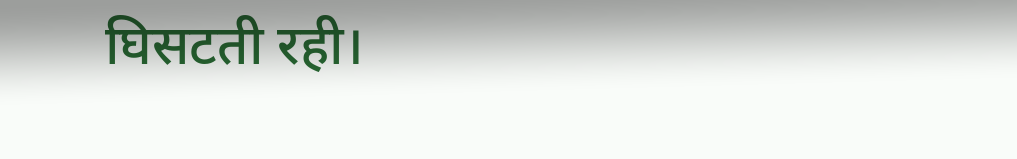घिसटती रही।